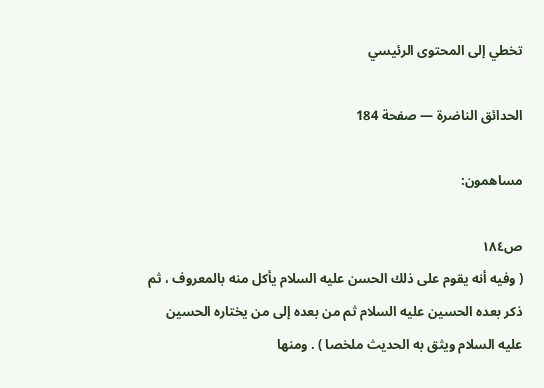تخطي إلى المحتوى الرئيسي

الحدائق الناضرة — صفحة 184

مساهمون:

ص١٨٤
( وفيه أنه يقوم على ذلك الحسن عليه السلام يأكل منه بالمعروف ، ثم ذكر بعده الحسين عليه السلام ثم من بعده إلى من يختاره الحسين عليه السلام ويثق به الحديث ملخصا ) . ومنها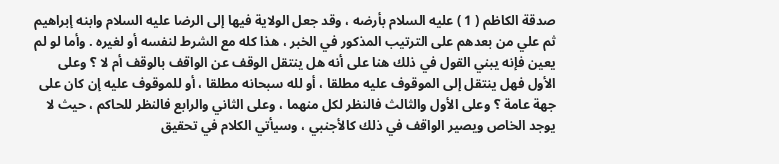صدقة الكاظم ( 1 ) عليه السلام بأرضه ، وقد جعل الولاية فيها إلى الرضا عليه السلام وابنه إبراهيم ثم علي من بعدهم على الترتيب المذكور في الخبر ، هذا كله مع الشرط لنفسه أو لغيره . وأما لو لم يعين فإنه يبني القول في ذلك هنا على أنه هل ينتقل الوقف عن الواقف بالوقف أم لا ؟ وعلى الأول فهل ينتقل إلى الموقوف عليه مطلقا ، أو لله سبحانه مطلقا ، أو للموقوف عليه إن كان على جهة عامة ؟ وعلى الأول والثالث فالنظر لكل منهما ، وعلى الثاني والرابع فالنظر للحاكم ، حيث لا يوجد الخاص ويصير الواقف في ذلك كالأجنبي ، وسيأتي الكلام في تحقيق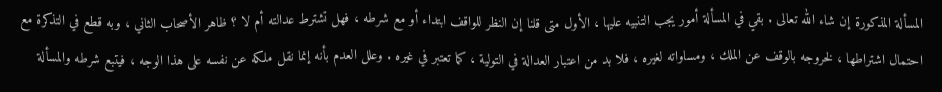المسألة المذكورة إن شاء الله تعالى . بقي في المسألة أمور يجب التنبيه عليها ، الأول متى قلنا إن النظر للواقف ابتداء أو مع شرطه ، فهل تشترط عدالته أم لا ؟ ظاهر الأصحاب الثاني ، وبه قطع في التذكرة مع احتمال اشتراطها ، لخروجه بالوقف عن الملك ، ومساواته لغيره ، فلا بد من اعتبار العدالة في التولية ، كما تعتبر في غيره . وعلل العدم بأنه إنما نقل ملكه عن نفسه على هذا الوجه ، فيتبع شرطه والمسألة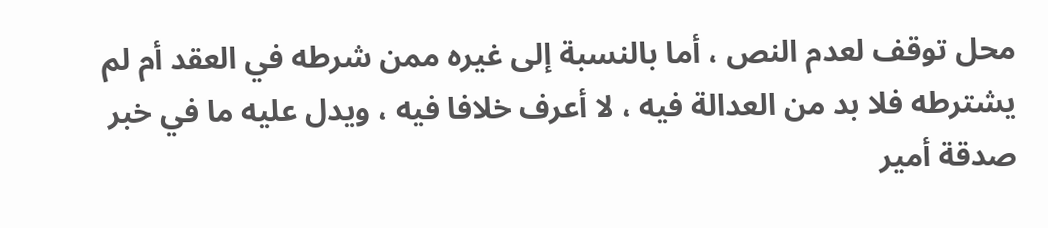محل توقف لعدم النص ، أما بالنسبة إلى غيره ممن شرطه في العقد أم لم يشترطه فلا بد من العدالة فيه ، لا أعرف خلافا فيه ، ويدل عليه ما في خبر صدقة أمير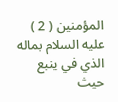المؤمنين ( 2 ) عليه السلام بماله الذي في ينبع حيث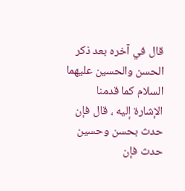قال في آخره بعد ذكر الحسن والحسين عليهما السلام كما قدمنا الإشارة إليه ، قال فإن حدث بحسن وحسين حدث فإن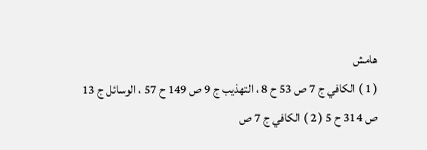هامش
( 1 ) الكافي ج 7 ص 53 ح 8 ، التهذيب ج 9 ص 149 ح 57 ، الوسائل ج 13 ص 314 ح 5 ( 2 ) الكافي ج 7 ص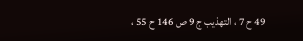49 ح 7 ، التهذيب ج 9 ص 146 ح 55 ،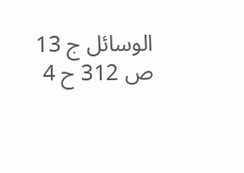الوسائل ج 13 ص 312 ح 4